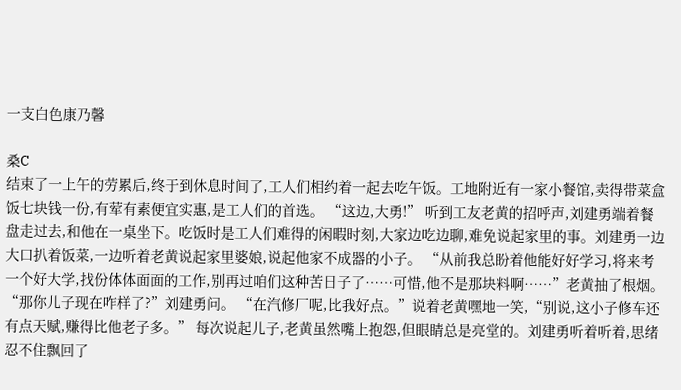一支白色康乃馨

桑C
结束了一上午的劳累后,终于到休息时间了,工人们相约着一起去吃午饭。工地附近有一家小餐馆,卖得带菜盒饭七块钱一份,有荤有素便宜实惠,是工人们的首选。 “这边,大勇!” 听到工友老黄的招呼声,刘建勇端着餐盘走过去,和他在一桌坐下。吃饭时是工人们难得的闲暇时刻,大家边吃边聊,难免说起家里的事。刘建勇一边大口扒着饭菜,一边听着老黄说起家里婆娘,说起他家不成器的小子。 “从前我总盼着他能好好学习,将来考一个好大学,找份体体面面的工作,别再过咱们这种苦日子了……可惜,他不是那块料啊……”老黄抽了根烟。 “那你儿子现在咋样了?”刘建勇问。 “在汽修厂呢,比我好点。”说着老黄嘿地一笑,“别说,这小子修车还有点天赋,赚得比他老子多。” 每次说起儿子,老黄虽然嘴上抱怨,但眼睛总是亮堂的。刘建勇听着听着,思绪忍不住飘回了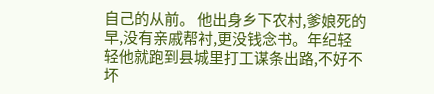自己的从前。 他出身乡下农村,爹娘死的早,没有亲戚帮衬,更没钱念书。年纪轻轻他就跑到县城里打工谋条出路,不好不坏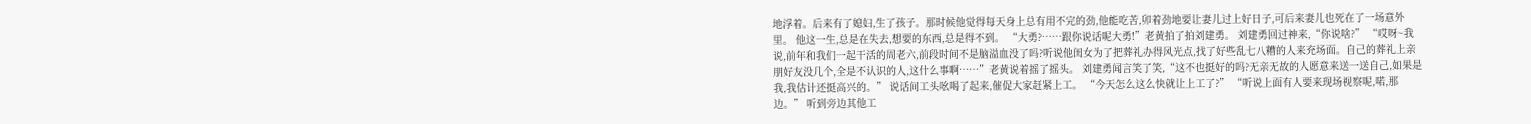地浮着。后来有了媳妇,生了孩子。那时候他觉得每天身上总有用不完的劲,他能吃苦,卯着劲地要让妻儿过上好日子,可后来妻儿也死在了一场意外里。 他这一生,总是在失去,想要的东西,总是得不到。 “大勇?……跟你说话呢大勇!”老黄拍了拍刘建勇。 刘建勇回过神来,“你说啥?” “哎呀~我说,前年和我们一起干活的周老六,前段时间不是脑溢血没了吗?听说他闺女为了把葬礼办得风光点,找了好些乱七八糟的人来充场面。自己的葬礼上亲朋好友没几个,全是不认识的人,这什么事啊……”老黄说着摇了摇头。 刘建勇闻言笑了笑,“这不也挺好的吗?无亲无故的人愿意来送一送自己,如果是我,我估计还挺高兴的。” 说话间工头吆喝了起来,催促大家赶紧上工。 “今天怎么这么快就让上工了?” “听说上面有人要来现场视察呢,喏,那边。” 听到旁边其他工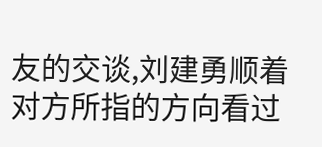友的交谈,刘建勇顺着对方所指的方向看过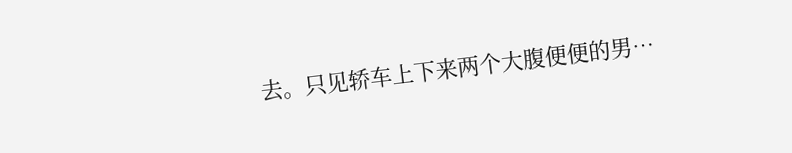去。只见轿车上下来两个大腹便便的男…